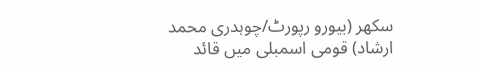سکھر (بیورو رپورٹ/چوہدری محمد ارشاد) قومی اسمبلی میں قائد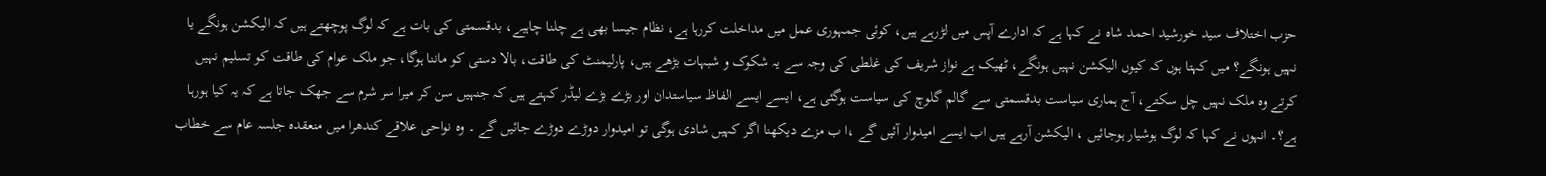حزب اختلاف سید خورشید احمد شاہ نے کہا ہے کہ ادارے آپس میں لڑرہے ہیں، کوئی جمہوری عمل میں مداخلت کررہا ہے، نظام جیسا بھی ہے چلنا چاہیے، بدقسمتی کی بات ہے کہ لوگ پوچھتے ہیں کہ الیکشن ہونگے یا نہیں ہونگے؟ میں کہتا ہوں کہ کیوں الیکشن نہیں ہونگے، ٹھیک ہے نواز شریف کی غلطی کی وجہ سے یہ شکوک و شبہات بڑھے ہیں، پارلیمنٹ کی طاقت، بالا دستی کو ماننا ہوگا، جو ملک عوام کی طاقت کو تسلیم نہیں کرتے وہ ملک نہیں چل سکتے، آج ہماری سیاست بدقسمتی سے گالم گلوچ کی سیاست ہوگئی ہے، ایسے ایسے الفاظ سیاستدان اور بڑے بڑے لیڈر کہتے ہیں کہ جنہیں سن کر میرا سر شرم سے جھک جاتا ہے کہ یہ کیا ہورہا ہے؟۔ انہوں نے کہا کہ لوگ ہوشیار ہوجائیں ، الیکشن آرہے ہیں اب ایسے امیدوار آئیں گے ،ا ب مزے دیکھنا اگر کہیں شادی ہوگی تو امیدوار دوڑے دوڑے جائیں گے ۔ وہ نواحی علاقے کندھرا میں منعقدہ جلسہ عام سے خطاب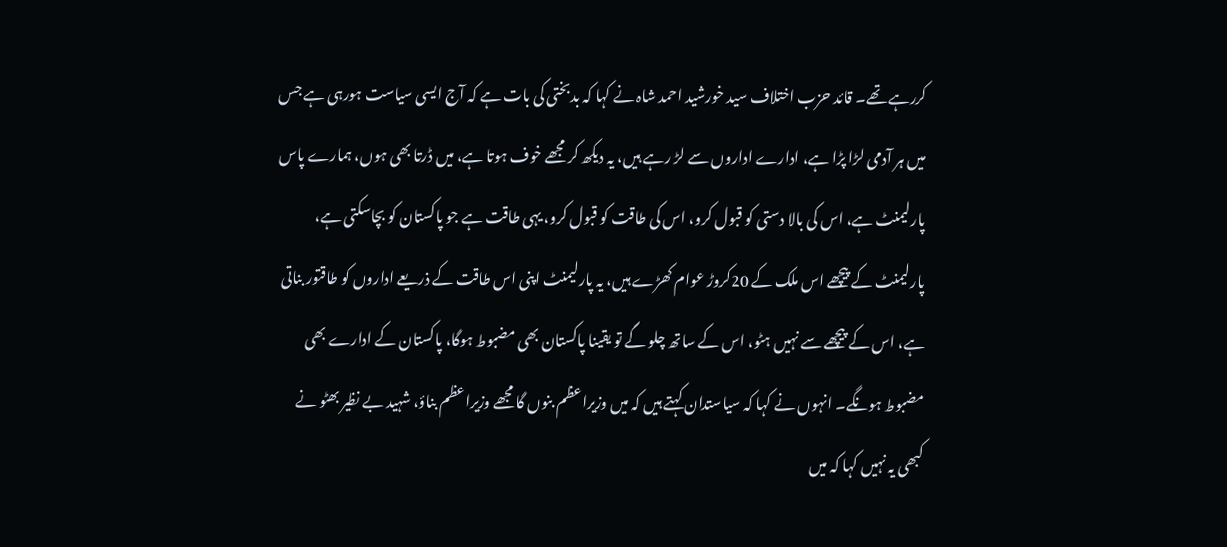کررہے تھے۔ قائد حزب اختلاف سید خورشید احمد شاہ نے کہا کہ بدبختی کی بات ہے کہ آج ایسی سیاست ہورہی ہے جس میں ہر آدمی لڑا پڑا ہے، ادارے اداروں سے لڑ رہے ہیں، یہ دیکھ کر مجھے خوف ہوتا ہے، میں ڈرتا بھی ہوں، ہمارے پاس پارلیمنٹ ہے، اس کی بالا دستی کو قبول کرو، اس کی طاقت کو قبول کرو، یہی طاقت ہے جو پاکستان کو بچاسکتی ہے، پارلیمنٹ کے پیچھے اس ملک کے 20کروڑ عوام کھڑے ہیں، یہ پارلیمنٹ اپنی اس طاقت کے ذریعے اداروں کو طاقتور بناتی ہے، اس کے پیچھے سے نہیں ہٹو، اس کے ساتھ چلو گے تو یقینا پاکستان بھی مضبوط ہوگا، پاکستان کے ادارے بھی مضبوط ہونگے۔ انہوں نے کہا کہ سیاستدان کہتے ہیں کہ میں وزیراعظم بنوں گا مجھے وزیراعظم بناؤ، شہید بے نظیر بھٹو نے کبھی یہ نہیں کہا کہ میں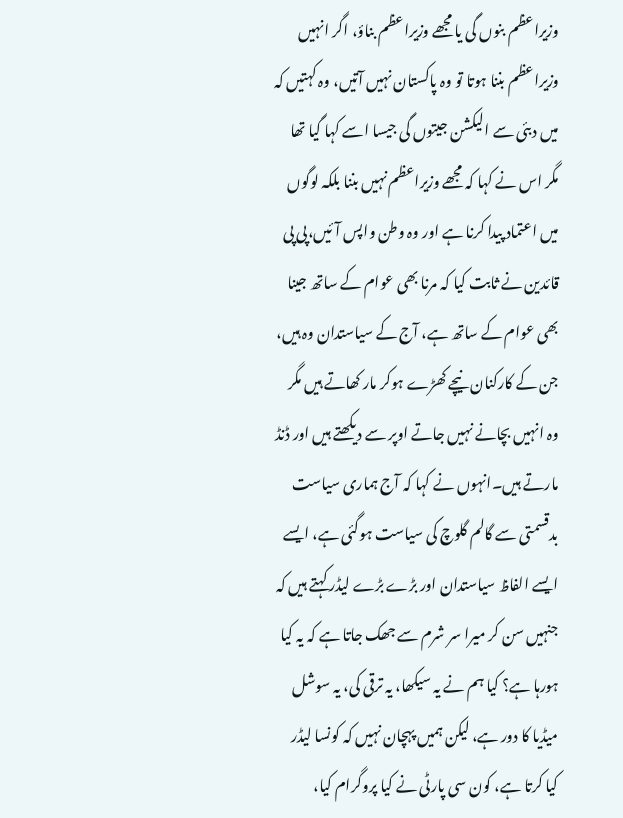وزیراعظم بنوں گی یا مجھے وزیراعظم بناؤ، اگر انہیں وزیراعظم بننا ہوتا تو وہ پاکستان نہیں آتیں، وہ کہتیں کہ میں دبئی سے الیکشن جیتوں گی جیسا اسے کہا گیا تھا مگر اس نے کہا کہ مجھے وزیراعظم نہیں بننا بلکہ لوگوں میں اعتماد پیدا کرنا ہے اور وہ وطن واپس آئیں،پی پی قائدین نے ثابت کیا کہ مرنا بھی عوام کے ساتھ جینا بھی عوام کے ساتھ ہے، آج کے سیاستدان وہ ہیں، جن کے کارکنان نیچے کھڑے ہوکر مار کھاتے ہیں مگر وہ انہیں بچانے نہیں جاتے اوپر سے دیکھتے ہیں اور ڈنڈ مارتے ہیں۔انہوں نے کہا کہ آج ہماری سیاست بدقسمتی سے گالم گلوچ کی سیاست ہوگئی ہے، ایسے ایسے الفاظ سیاستدان اور بڑے بڑے لیڈر کہتے ہیں کہ جنہیں سن کر میرا سر شرم سے جھک جاتا ہے کہ یہ کیا ہورہا ہے؟ کیا ہم نے یہ سیکھا، یہ ترقی کی، یہ سوشل میڈیا کا دور ہے، لیکن ہمیں پہچان نہیں کہ کونسا لیڈر کیا کرتا ہے، کون سی پارٹی نے کیا پروگرام کیا،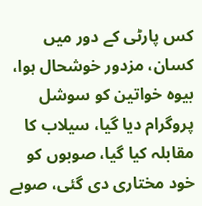کس پارٹی کے دور میں کسان، مزدور خوشحال ہوا، بیوہ خواتین کو سوشل پروگرام دیا گیا، سیلاب کا مقابلہ کیا گیا، صوبوں کو خود مختاری دی گئی، صوبے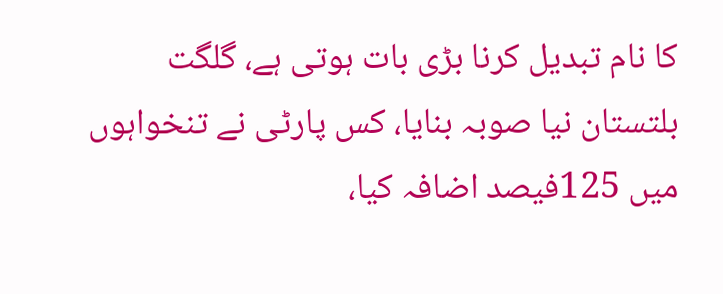کا نام تبدیل کرنا بڑی بات ہوتی ہے، گلگت بلتستان نیا صوبہ بنایا، کس پارٹی نے تنخواہوں میں 125فیصد اضافہ کیا،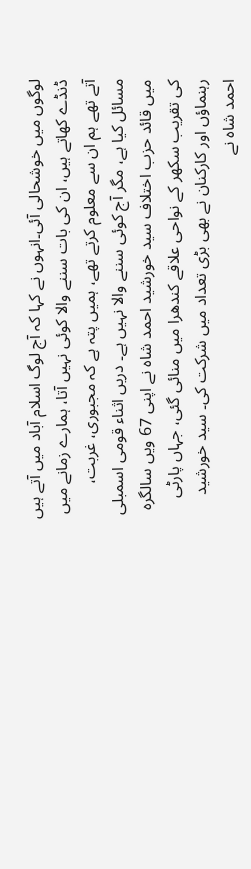لوگوں میں خوشحالی آئی۔انہوں نے کہا کہ آج لوگ اسلام آباد میں آتے ہیں ڈنڈے کھاتے ہیں، ان کی بات سننے والا کوئی نہیں آتا، ہمارے زمانے میں آتے تھے ہم ان سے معلوم کرتے تھے، ہمیں پتہ ہے کہ مجبوری، غربت، مسائل کیا ہے، مگر آج کوئی سننے والا نہیں ہے۔ دریں اثناء قومی اسمبلی میں قائد حزب اختلاف سید خورشید احمد شاہ نے اپنی 67 ویں سالگرہ کی تقریب سکھر کے نواحی علاقے کندھرا میں منائی گئی، جہاں پارٹی رہنماؤں اور کارکنان نے بھی بڑی تعداد میں شرکت کی۔ سید خورشید احمد شاہ نے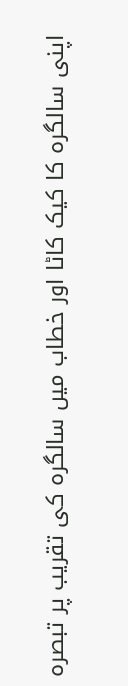اپنی سالگرہ کا کیک کاٹا اور خطاب میں سالگرہ کی تقریب پر تبصرہ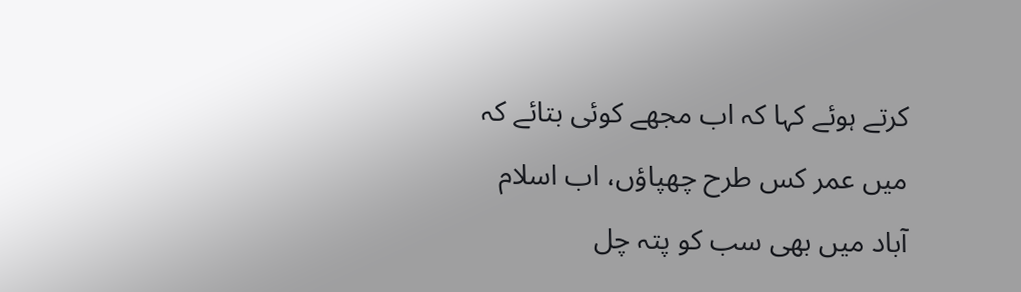کرتے ہوئے کہا کہ اب مجھے کوئی بتائے کہ میں عمر کس طرح چھپاؤں، اب اسلام آباد میں بھی سب کو پتہ چل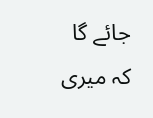جائے گا کہ میری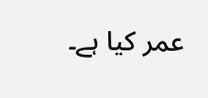عمر کیا ہے۔